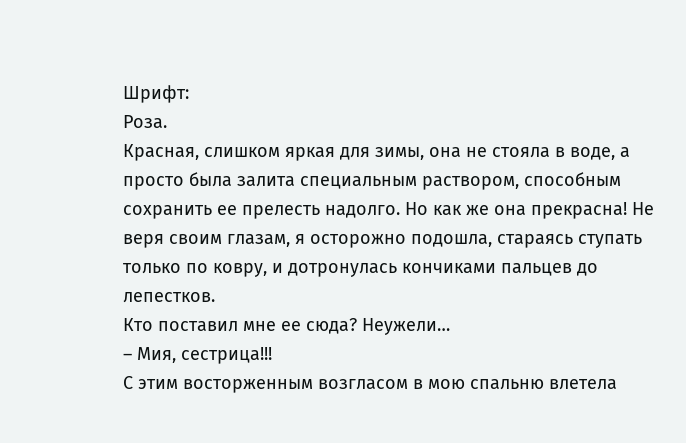Шрифт:
Роза.
Красная, слишком яркая для зимы, она не стояла в воде, а просто была залита специальным раствором, способным сохранить ее прелесть надолго. Но как же она прекрасна! Не веря своим глазам, я осторожно подошла, стараясь ступать только по ковру, и дотронулась кончиками пальцев до лепестков.
Кто поставил мне ее сюда? Неужели…
– Мия, сестрица!!!
С этим восторженным возгласом в мою спальню влетела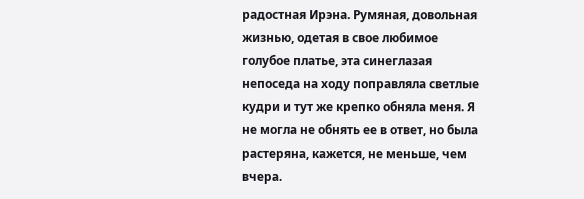радостная Ирэна. Румяная, довольная жизнью, одетая в свое любимое голубое платье, эта синеглазая непоседа на ходу поправляла светлые кудри и тут же крепко обняла меня. Я не могла не обнять ее в ответ, но была растеряна, кажется, не меньше, чем вчера.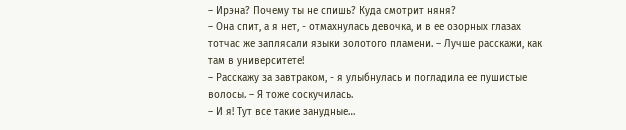– Ирэна? Почему ты не спишь? Куда смотрит няня?
– Она спит, а я нет, - отмахнулась девочка, и в ее озорных глазах тотчас же заплясали языки золотого пламени. – Лучше расскажи, как там в университете!
– Расскажу за завтраком, - я улыбнулась и погладила ее пушистые волосы. – Я тоже соскучилась.
– И я! Тут все такие занудные…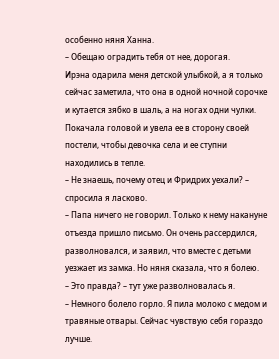особенно няня Ханна.
– Обещаю оградить тебя от нее, дорогая.
Ирэна одарила меня детской улыбкой, а я только сейчас заметила, что она в одной ночной сорочке и кутается зябко в шаль, а на ногах одни чулки. Покачала головой и увела ее в сторону своей постели, чтобы девочка села и ее ступни находились в тепле.
– Не знаешь, почему отец и Фридрих уехали? – спросила я ласково.
– Папа ничего не говорил. Только к нему накануне отъезда пришло письмо. Он очень рассердился, разволновался, и заявил, что вместе с детьми уезжает из замка. Но няня сказала, что я болею.
– Это правда? – тут уже разволновалась я.
– Немного болело горло. Я пила молоко с медом и травяные отвары. Сейчас чувствую себя гораздо лучше.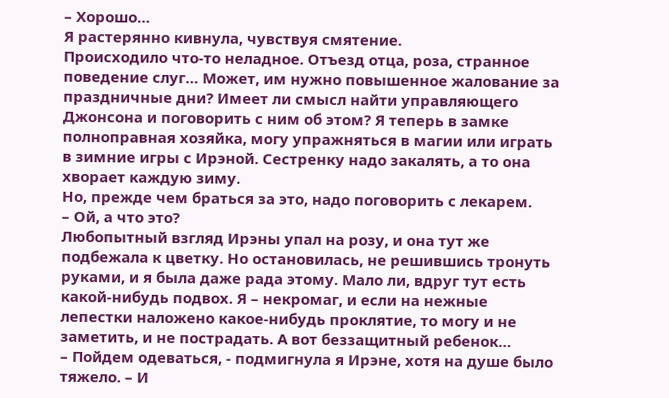– Хорошо…
Я растерянно кивнула, чувствуя смятение.
Происходило что-то неладное. Отъезд отца, роза, странное поведение слуг… Может, им нужно повышенное жалование за праздничные дни? Имеет ли смысл найти управляющего Джонсона и поговорить с ним об этом? Я теперь в замке полноправная хозяйка, могу упражняться в магии или играть в зимние игры с Ирэной. Сестренку надо закалять, а то она хворает каждую зиму.
Но, прежде чем браться за это, надо поговорить с лекарем.
– Ой, а что это?
Любопытный взгляд Ирэны упал на розу, и она тут же подбежала к цветку. Но остановилась, не решившись тронуть руками, и я была даже рада этому. Мало ли, вдруг тут есть какой-нибудь подвох. Я – некромаг, и если на нежные лепестки наложено какое-нибудь проклятие, то могу и не заметить, и не пострадать. А вот беззащитный ребенок…
– Пойдем одеваться, - подмигнула я Ирэне, хотя на душе было тяжело. – И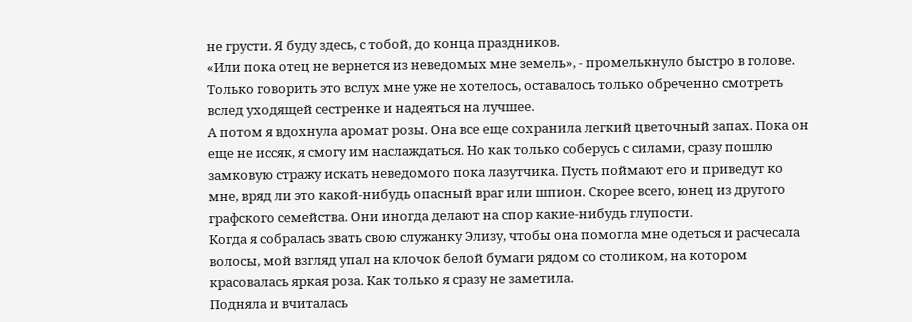не грусти. Я буду здесь, с тобой, до конца праздников.
«Или пока отец не вернется из неведомых мне земель», - промелькнуло быстро в голове. Только говорить это вслух мне уже не хотелось, оставалось только обреченно смотреть вслед уходящей сестренке и надеяться на лучшее.
А потом я вдохнула аромат розы. Она все еще сохранила легкий цветочный запах. Пока он еще не иссяк, я смогу им наслаждаться. Но как только соберусь с силами, сразу пошлю замковую стражу искать неведомого пока лазутчика. Пусть поймают его и приведут ко мне, вряд ли это какой-нибудь опасный враг или шпион. Скорее всего, юнец из другого графского семейства. Они иногда делают на спор какие-нибудь глупости.
Когда я собралась звать свою служанку Элизу, чтобы она помогла мне одеться и расчесала волосы, мой взгляд упал на клочок белой бумаги рядом со столиком, на котором красовалась яркая роза. Как только я сразу не заметила.
Подняла и вчиталась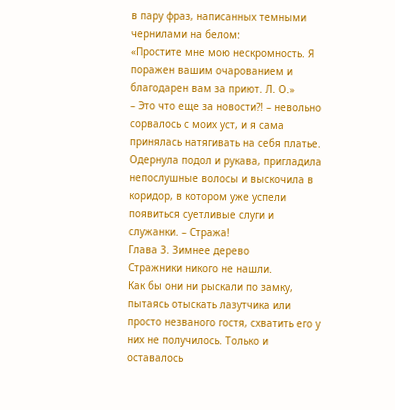в пару фраз, написанных темными чернилами на белом:
«Простите мне мою нескромность. Я поражен вашим очарованием и благодарен вам за приют. Л. О.»
– Это что еще за новости?! – невольно сорвалось с моих уст, и я сама принялась натягивать на себя платье. Одернула подол и рукава, пригладила непослушные волосы и выскочила в коридор, в котором уже успели появиться суетливые слуги и служанки. – Стража!
Глава 3. Зимнее дерево
Стражники никого не нашли.
Как бы они ни рыскали по замку, пытаясь отыскать лазутчика или просто незваного гостя, схватить его у них не получилось. Только и оставалось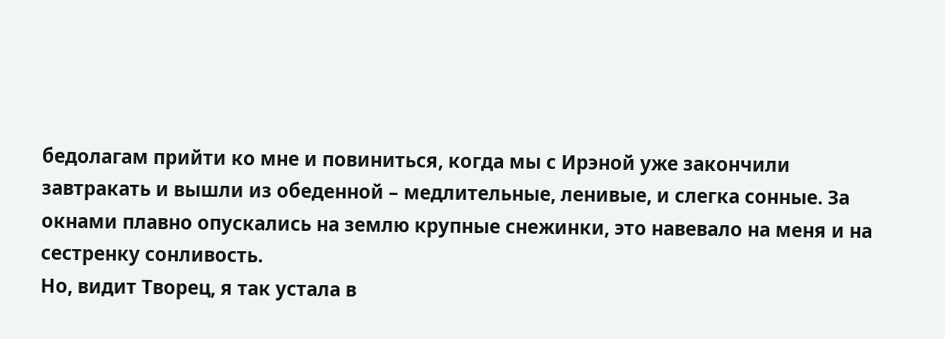бедолагам прийти ко мне и повиниться, когда мы с Ирэной уже закончили завтракать и вышли из обеденной – медлительные, ленивые, и слегка сонные. За окнами плавно опускались на землю крупные снежинки, это навевало на меня и на сестренку сонливость.
Но, видит Творец, я так устала в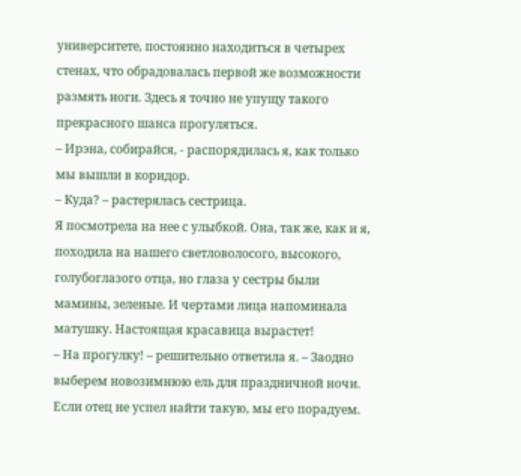университете, постоянно находиться в четырех стенах, что обрадовалась первой же возможности размять ноги. Здесь я точно не упущу такого прекрасного шанса прогуляться.
– Ирэна, собирайся, - распорядилась я, как только мы вышли в коридор.
– Куда? – растерялась сестрица.
Я посмотрела на нее с улыбкой. Она, так же, как и я, походила на нашего светловолосого, высокого, голубоглазого отца, но глаза у сестры были мамины, зеленые. И чертами лица напоминала матушку. Настоящая красавица вырастет!
– На прогулку! – решительно ответила я. – Заодно выберем новозимнюю ель для праздничной ночи. Если отец не успел найти такую, мы его порадуем.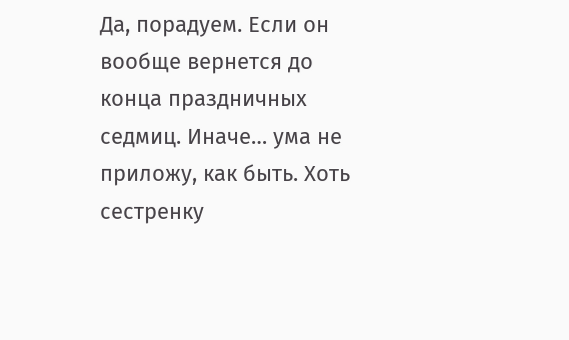Да, порадуем. Если он вообще вернется до конца праздничных седмиц. Иначе… ума не приложу, как быть. Хоть сестренку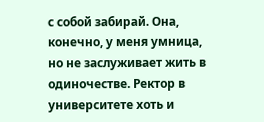с собой забирай. Она, конечно, у меня умница, но не заслуживает жить в одиночестве. Ректор в университете хоть и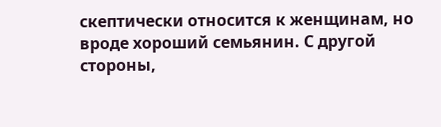скептически относится к женщинам, но вроде хороший семьянин. С другой стороны,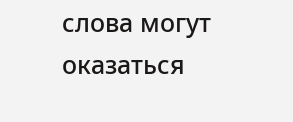слова могут оказаться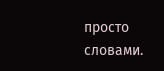просто словами.